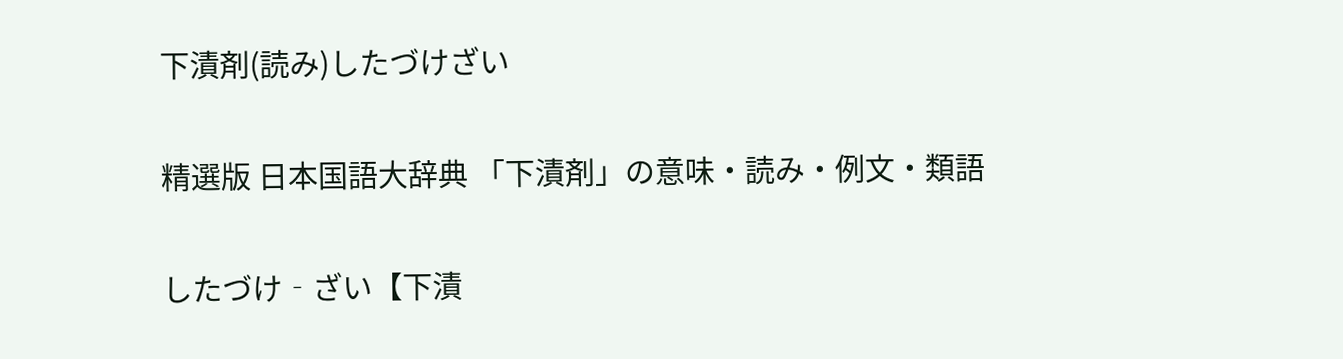下漬剤(読み)したづけざい

精選版 日本国語大辞典 「下漬剤」の意味・読み・例文・類語

したづけ‐ざい【下漬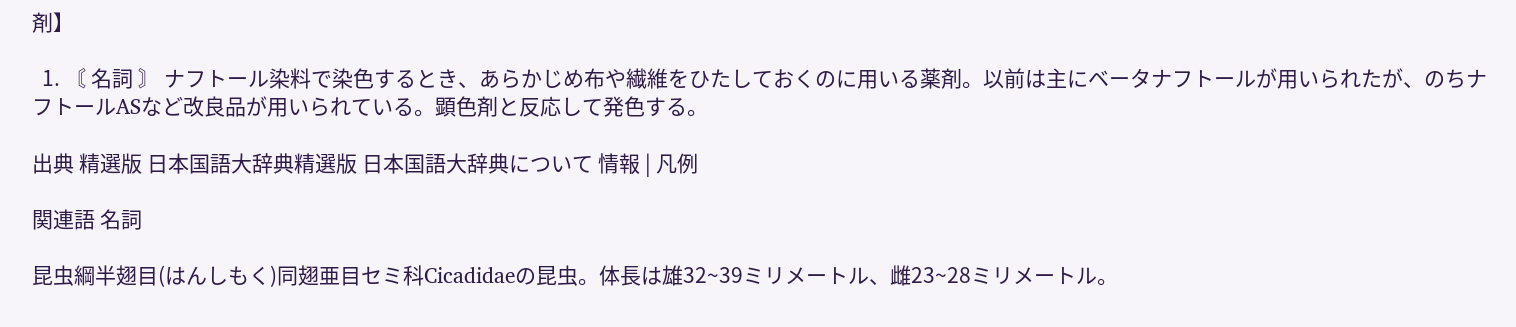剤】

  1. 〘 名詞 〙 ナフトール染料で染色するとき、あらかじめ布や繊維をひたしておくのに用いる薬剤。以前は主にベータナフトールが用いられたが、のちナフトールASなど改良品が用いられている。顕色剤と反応して発色する。

出典 精選版 日本国語大辞典精選版 日本国語大辞典について 情報 | 凡例

関連語 名詞

昆虫綱半翅目(はんしもく)同翅亜目セミ科Cicadidaeの昆虫。体長は雄32~39ミリメートル、雌23~28ミリメートル。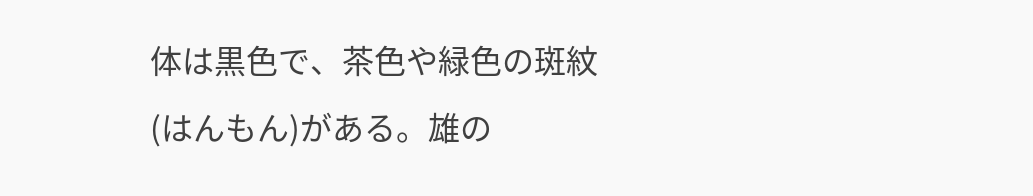体は黒色で、茶色や緑色の斑紋(はんもん)がある。雄の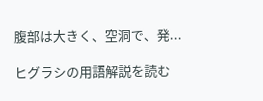腹部は大きく、空洞で、発...

ヒグラシの用語解説を読む